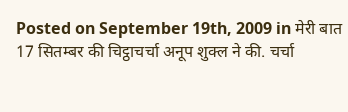Posted on September 19th, 2009 in मेरी बात
17 सितम्बर की चिट्ठाचर्चा अनूप शुक्ल ने की. चर्चा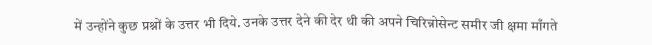में उन्होंने कुछ प्रश्नों के उत्तर भी दिये. उनके उत्तर देने की देर थी की अपने चिरिन्नोसेन्ट समीर जी क्षमा माँगते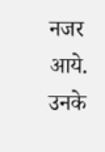नजर आये. उनके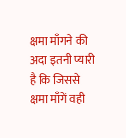क्षमा माँगने की अदा इतनी प्यारी है कि जिससे क्षमा माँगें वही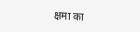क्षमा का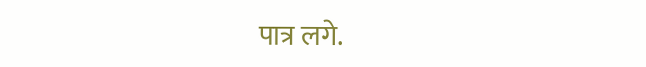पात्र लगे.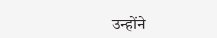उन्होंने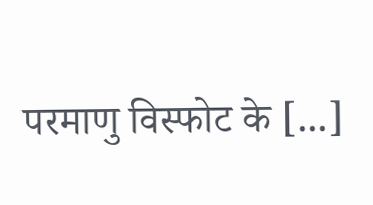परमाणु विस्फोट के [...]